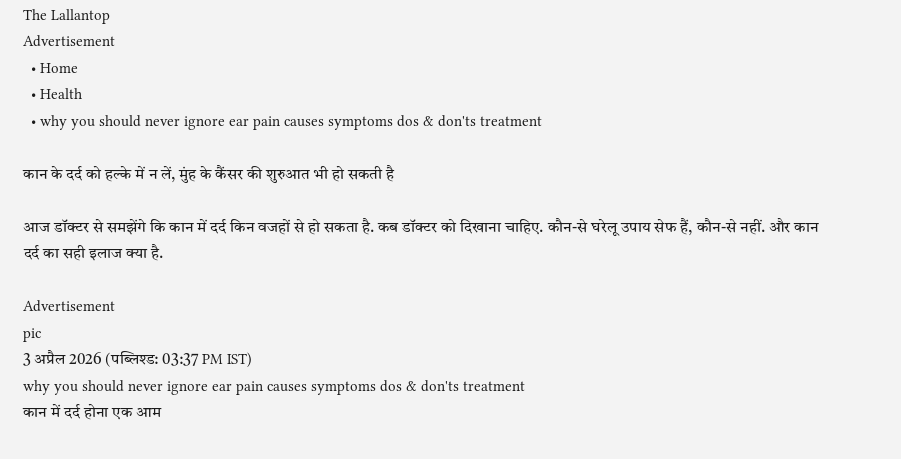The Lallantop
Advertisement
  • Home
  • Health
  • why you should never ignore ear pain causes symptoms dos & don'ts treatment

कान के दर्द को हल्के में न लें, मुंह के कैंसर की शुरुआत भी हो सकती है

आज डॉक्टर से समझेंगे कि कान में दर्द किन वजहों से हो सकता है. कब डॉक्टर को दिखाना चाहिए. कौन-से घरेलू उपाय सेफ हैं, कौन-से नहीं. और कान दर्द का सही इलाज क्या है.

Advertisement
pic
3 अप्रैल 2026 (पब्लिश्ड: 03:37 PM IST)
why you should never ignore ear pain causes symptoms dos & don'ts treatment
कान में दर्द होना एक आम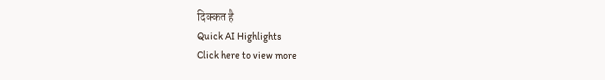दिक्कत है
Quick AI Highlights
Click here to view more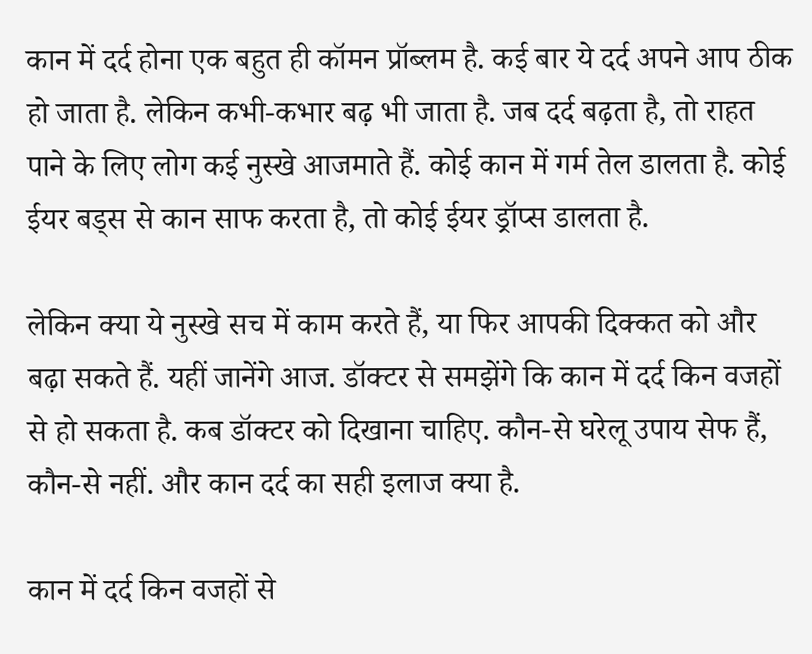कान में दर्द होना एक बहुत ही कॉमन प्रॉब्लम है. कई बार ये दर्द अपने आप ठीक हो जाता है. लेकिन कभी-कभार बढ़ भी जाता है. जब दर्द बढ़ता है, तो राहत पाने के लिए लोग कई नुस्खे आजमाते हैं. कोई कान में गर्म तेल डालता है. कोई ईयर बड्स से कान साफ करता है, तो कोई ईयर ड्रॉप्स डालता है.

लेकिन क्या ये नुस्खे सच में काम करते हैं, या फिर आपकी दिक्कत को और बढ़ा सकते हैं. यहीं जानेंगे आज. डॉक्टर से समझेंगे कि कान में दर्द किन वजहों से हो सकता है. कब डॉक्टर को दिखाना चाहिए. कौन-से घरेलू उपाय सेफ हैं, कौन-से नहीं. और कान दर्द का सही इलाज क्या है.

कान में दर्द किन वजहों से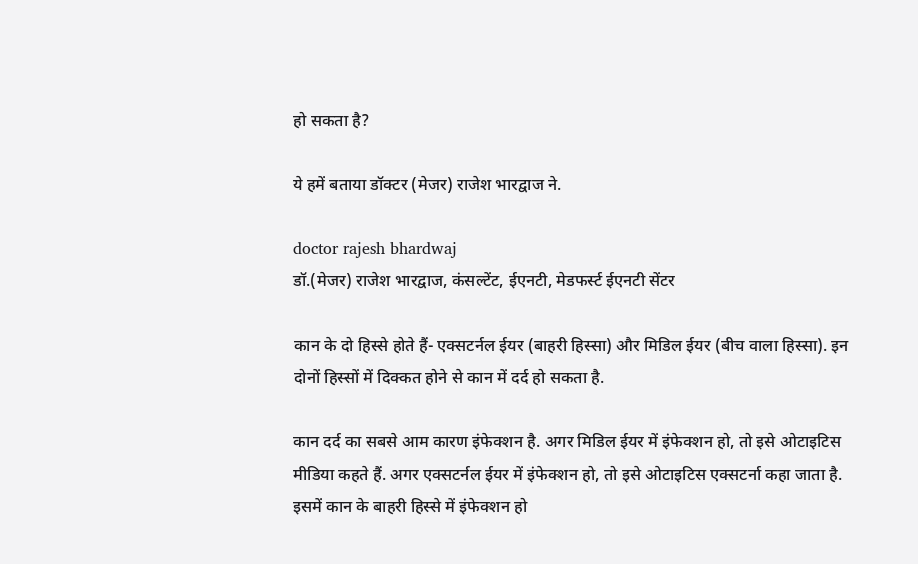हो सकता है?

ये हमें बताया डॉक्टर (मेजर) राजेश भारद्वाज ने.

doctor rajesh bhardwaj
डॉ.(मेजर) राजेश भारद्वाज, कंसल्टेंट, ईएनटी, मेडफर्स्ट ईएनटी सेंटर

कान के दो हिस्से होते हैं- एक्सटर्नल ईयर (बाहरी हिस्सा) और मिडिल ईयर (बीच वाला हिस्सा). इन दोनों हिस्सों में दिक्कत होने से कान में दर्द हो सकता है.

कान दर्द का सबसे आम कारण इंफेक्शन है. अगर मिडिल ईयर में इंफेक्शन हो, तो इसे ओटाइटिस मीडिया कहते हैं. अगर एक्सटर्नल ईयर में इंफेक्शन हो, तो इसे ओटाइटिस एक्सटर्ना कहा जाता है. इसमें कान के बाहरी हिस्से में इंफेक्शन हो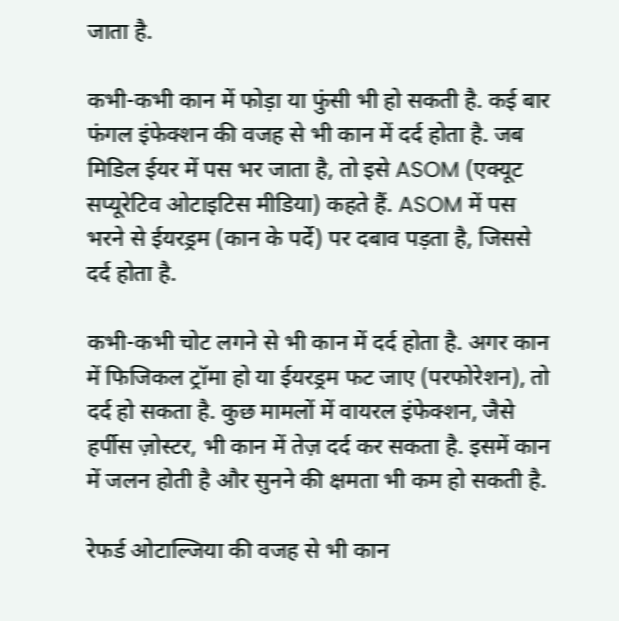जाता है.

कभी-कभी कान में फोड़ा या फुंसी भी हो सकती है. कई बार फंगल इंफेक्शन की वजह से भी कान में दर्द होता है. जब मिडिल ईयर में पस भर जाता है, तो इसे ASOM (एक्यूट सप्यूरेटिव ओटाइटिस मीडिया) कहते हैं. ASOM में पस भरने से ईयरड्रम (कान के पर्दे) पर दबाव पड़ता है, जिससे दर्द होता है.

कभी-कभी चोट लगने से भी कान में दर्द होता है. अगर कान में फिजिकल ट्रॉमा हो या ईयरड्रम फट जाए (परफोरेशन), तो दर्द हो सकता है. कुछ मामलों में वायरल इंफेक्शन, जैसे हर्पीस ज़ोस्टर, भी कान में तेज़ दर्द कर सकता है. इसमें कान में जलन होती है और सुनने की क्षमता भी कम हो सकती है.

रेफर्ड ओटाल्जिया की वजह से भी कान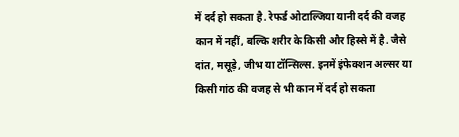में दर्द हो सकता है. रेफर्ड ओटाल्जिया यानी दर्द की वजह कान में नहीं, बल्कि शरीर के किसी और हिस्से में है. जैसे दांत, मसूड़े, जीभ या टॉन्सिल्स. इनमें इंफेक्शन अल्सर या किसी गांठ की वजह से भी कान में दर्द हो सकता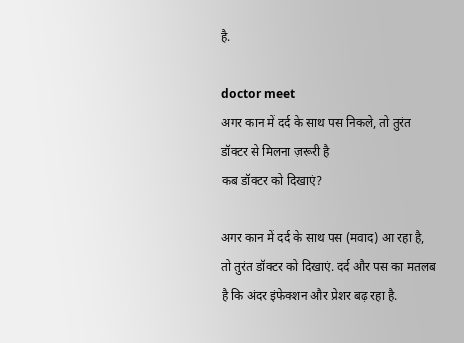है.

doctor meet
अगर कान में दर्द के साथ पस निकले, तो तुरंत डॉक्टर से मिलना ज़रूरी है
कब डॉक्टर को दिखाएं?

अगर कान में दर्द के साथ पस (मवाद) आ रहा है, तो तुरंत डॉक्टर को दिखाएं. दर्द और पस का मतलब है कि अंदर इंफेक्शन और प्रेशर बढ़ रहा है.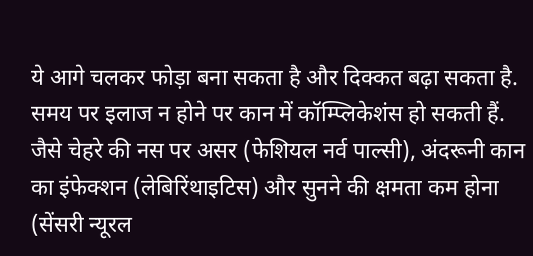ये आगे चलकर फोड़ा बना सकता है और दिक्कत बढ़ा सकता है. समय पर इलाज न होने पर कान में कॉम्प्लिकेशंस हो सकती हैं. जैसे चेहरे की नस पर असर (फेशियल नर्व पाल्सी), अंदरूनी कान का इंफेक्शन (लेबिरिंथाइटिस) और सुनने की क्षमता कम होना (सेंसरी न्यूरल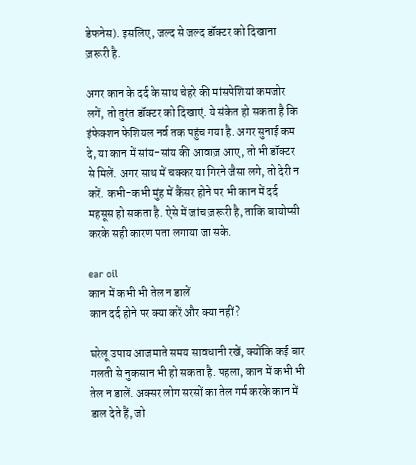डेफनेस). इसलिए, जल्द से जल्द डॉक्टर को दिखाना ज़रूरी है.

अगर कान के दर्द के साथ चेहरे की मांसपेशियां कमजोर लगें, तो तुरंत डॉक्टर को दिखाएं. ये संकेत हो सकता है कि इंफेक्शन फेशियल नर्व तक पहुंच गया है. अगर सुनाई कम दे, या कान में सांय-सांय की आवाज़ आए, तो भी डॉक्टर से मिलें. अगर साथ में चक्कर या गिरने जैसा लगे, तो देरी न करें. कभी-कभी मुंह में कैंसर होने पर भी कान में दर्द महसूस हो सकता है. ऐसे में जांच ज़रूरी है, ताकि बायोप्सी करके सही कारण पता लगाया जा सके.

ear oil
कान में कभी भी तेल न डालें
कान दर्द होने पर क्या करें और क्या नहीं?

घरेलू उपाय आजमाते समय सावधानी रखें, क्योंकि कई बार गलती से नुकसान भी हो सकता है. पहला, कान में कभी भी तेल न डालें. अक्सर लोग सरसों का तेल गर्म करके कान में डाल देते हैं, जो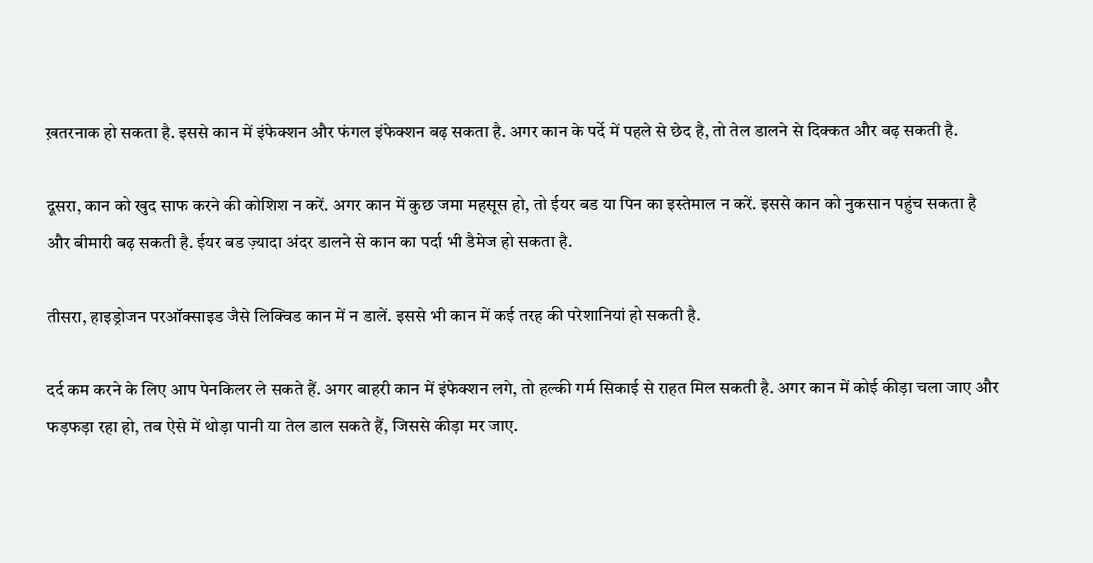ख़तरनाक हो सकता है. इससे कान में इंफेक्शन और फंगल इंफेक्शन बढ़ सकता है. अगर कान के पर्दे में पहले से छेद है, तो तेल डालने से दिक्कत और बढ़ सकती है.

दूसरा, कान को खुद साफ करने की कोशिश न करें. अगर कान में कुछ जमा महसूस हो, तो ईयर बड या पिन का इस्तेमाल न करें. इससे कान को नुकसान पहुंच सकता है और बीमारी बढ़ सकती है. ईयर बड ज़्यादा अंदर डालने से कान का पर्दा भी डैमेज हो सकता है.

तीसरा, हाइड्रोजन परऑक्साइड जैसे लिक्विड कान में न डालें. इससे भी कान में कई तरह की परेशानियां हो सकती है.

दर्द कम करने के लिए आप पेनकिलर ले सकते हैं. अगर बाहरी कान में इंफेक्शन लगे, तो हल्की गर्म सिकाई से राहत मिल सकती है. अगर कान में कोई कीड़ा चला जाए और फड़फड़ा रहा हो, तब ऐसे में थोड़ा पानी या तेल डाल सकते हैं, जिससे कीड़ा मर जाए.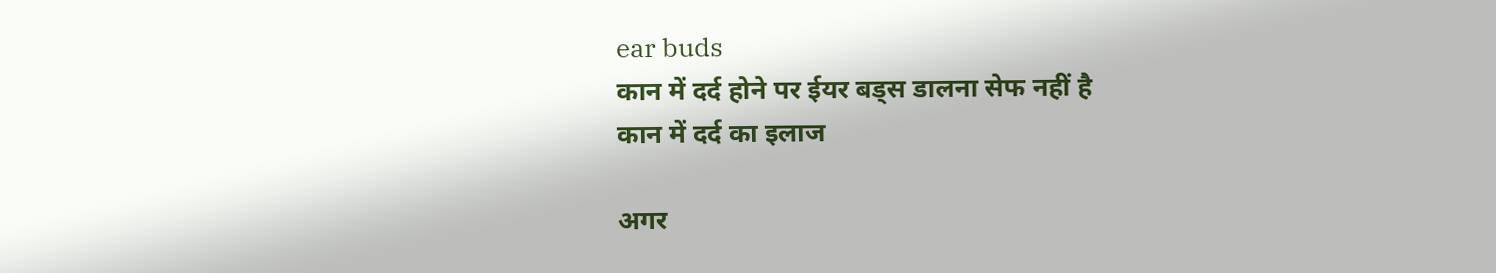ear buds
कान में दर्द होने पर ईयर बड्स डालना सेफ नहीं है
कान में दर्द का इलाज

अगर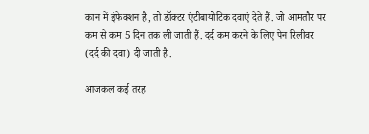कान में इंफेक्शन है, तो डॉक्टर एंटीबायोटिक दवाएं देते हैं. जो आमतौर पर कम से कम 5 दिन तक ली जाती हैं. दर्द कम करने के लिए पेन रिलीवर (दर्द की दवा) दी जाती है.

आजकल कई तरह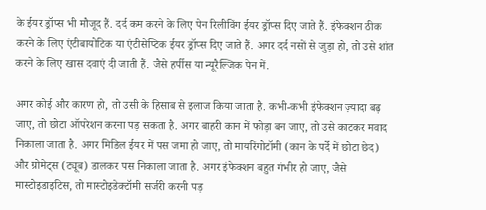के ईयर ड्रॉप्स भी मौजूद हैं. दर्द कम करने के लिए पेन रिलीविंग ईयर ड्रॉप्स दिए जाते हैं. इंफेक्शन ठीक करने के लिए एंटीबायोटिक या एंटीसेप्टिक ईयर ड्रॉप्स दिए जाते हैं. अगर दर्द नसों से जुड़ा हो, तो उसे शांत करने के लिए खास दवाएं दी जाती हैं. जैसे हर्पीस या न्यूरैल्जिक पेन में.

अगर कोई और कारण हो, तो उसी के हिसाब से इलाज किया जाता है. कभी-कभी इंफेक्शन ज़्यादा बढ़ जाए, तो छोटा ऑपरेशन करना पड़ सकता है. अगर बाहरी कान में फोड़ा बन जाए, तो उसे काटकर मवाद निकाला जाता है. अगर मिडिल ईयर में पस जमा हो जाए, तो मायरिंगोटॉमी (कान के पर्दे में छोटा छेद) और ग्रोमेट्स (ट्यूब) डालकर पस निकाला जाता है. अगर इंफेक्शन बहुत गंभीर हो जाए, जैसे मास्टोइडाइटिस, तो मास्टोइडेक्टॉमी सर्जरी करनी पड़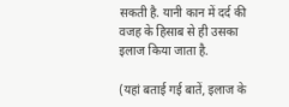सकती है. यानी कान में दर्द की वजह के हिसाब से ही उसका इलाज किया जाता है.

(यहां बताई गई बातें, इलाज के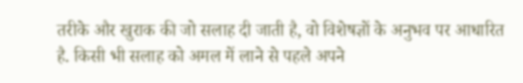तरीके और खुराक की जो सलाह दी जाती है, वो विशेषज्ञों के अनुभव पर आधारित है. किसी भी सलाह को अमल में लाने से पहले अपने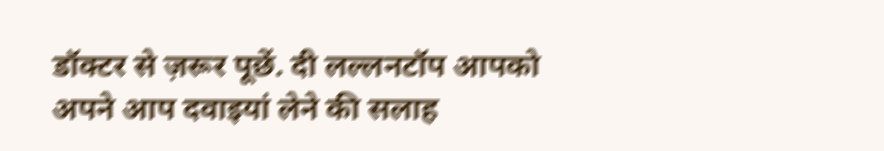डॉक्टर से ज़रूर पूछें. दी लल्लनटॉप आपको अपने आप दवाइयां लेने की सलाह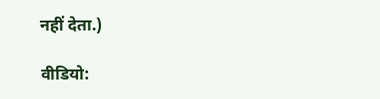नहीं देता.)

वीडियो: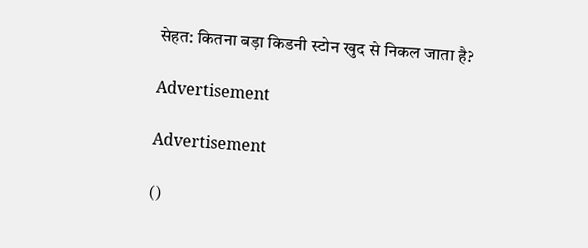सेहत: कितना बड़ा किडनी स्टोन खुद से निकल जाता है?

Advertisement

Advertisement

()